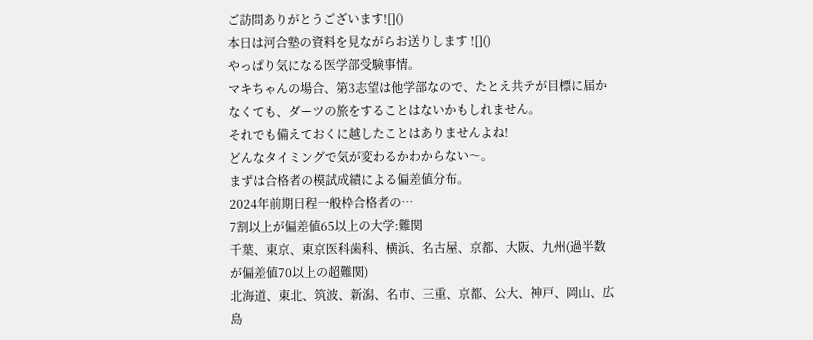ご訪問ありがとうございます![]()
本日は河合塾の資料を見ながらお送りします ![]()
やっぱり気になる医学部受験事情。
マキちゃんの場合、第3志望は他学部なので、たとえ共テが目標に届かなくても、ダーツの旅をすることはないかもしれません。
それでも備えておくに越したことはありませんよね!
どんなタイミングで気が変わるかわからない〜。
まずは合格者の模試成績による偏差値分布。
2024年前期日程一般枠合格者の…
7割以上が偏差値65以上の大学:難関
千葉、東京、東京医科歯科、横浜、名古屋、京都、大阪、九州(過半数が偏差値70以上の超難関)
北海道、東北、筑波、新潟、名市、三重、京都、公大、神戸、岡山、広島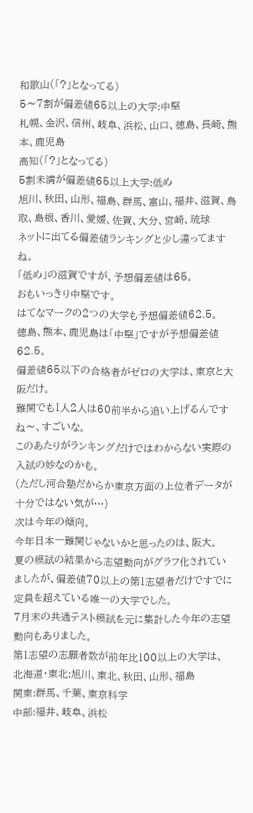和歌山(「?」となってる)
5〜7割が偏差値65以上の大学:中堅
札幌、金沢、信州、岐阜、浜松、山口、徳島、長崎、熊本、鹿児島
高知(「?」となってる)
5割未満が偏差値65以上大学:低め
旭川、秋田、山形、福島、群馬、富山、福井、滋賀、鳥取、島根、香川、愛媛、佐賀、大分、宮崎、琉球
ネットに出てる偏差値ランキングと少し違ってますね。
「低め」の滋賀ですが、予想偏差値は65。
おもいっきり中堅です。
はてなマークの2つの大学も予想偏差値62.5。
徳島、熊本、鹿児島は「中堅」ですが予想偏差値62.5。
偏差値65以下の合格者がゼロの大学は、東京と大阪だけ。
難関でも1人2人は60前半から追い上げるんですね〜、すごいな。
このあたりがランキングだけではわからない実際の入試の妙なのかも。
(ただし河合塾だからか東京方面の上位者データが十分ではない気が…)
次は今年の傾向。
今年日本一難関じゃないかと思ったのは、阪大。
夏の模試の結果から志望動向がグラフ化されていましたが、偏差値70以上の第1志望者だけですでに定員を超えている唯一の大学でした。
7月末の共通テスト模試を元に集計した今年の志望動向もありました。
第1志望の志願者数が前年比100以上の大学は、
北海道・東北:旭川、東北、秋田、山形、福島
関東:群馬、千葉、東京科学
中部:福井、岐阜、浜松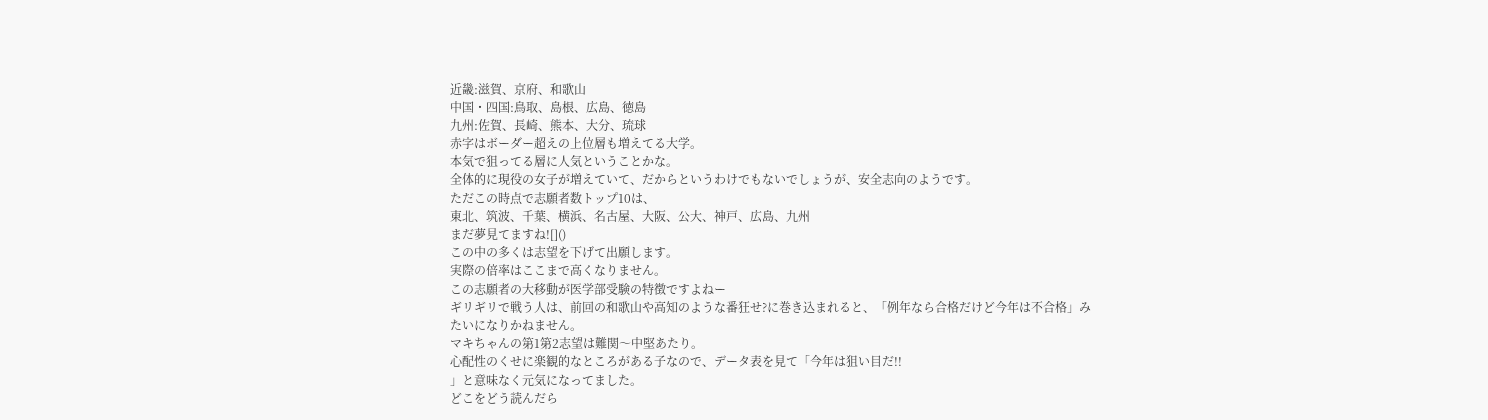近畿:滋賀、京府、和歌山
中国・四国:鳥取、島根、広島、徳島
九州:佐賀、長崎、熊本、大分、琉球
赤字はボーダー超えの上位層も増えてる大学。
本気で狙ってる層に人気ということかな。
全体的に現役の女子が増えていて、だからというわけでもないでしょうが、安全志向のようです。
ただこの時点で志願者数トップ10は、
東北、筑波、千葉、横浜、名古屋、大阪、公大、神戸、広島、九州
まだ夢見てますね![]()
この中の多くは志望を下げて出願します。
実際の倍率はここまで高くなりません。
この志願者の大移動が医学部受験の特徴ですよねー
ギリギリで戦う人は、前回の和歌山や高知のような番狂せ?に巻き込まれると、「例年なら合格だけど今年は不合格」みたいになりかねません。
マキちゃんの第1第2志望は難関〜中堅あたり。
心配性のくせに楽観的なところがある子なので、データ表を見て「今年は狙い目だ!!
」と意味なく元気になってました。
どこをどう読んだら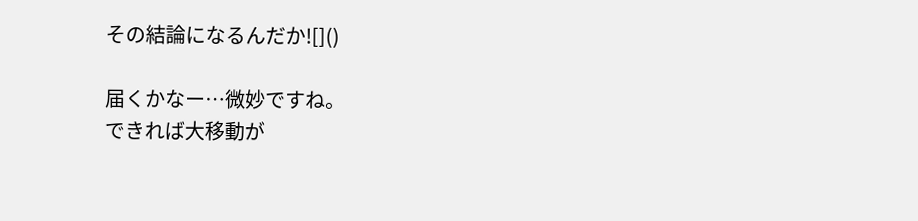その結論になるんだか![]()

届くかなー…微妙ですね。
できれば大移動が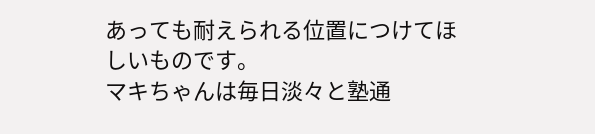あっても耐えられる位置につけてほしいものです。
マキちゃんは毎日淡々と塾通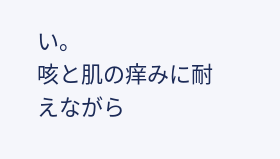い。
咳と肌の痒みに耐えながら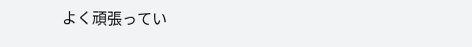よく頑張ってい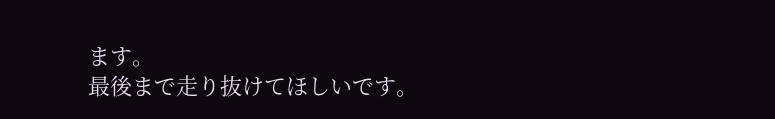ます。
最後まで走り抜けてほしいです。